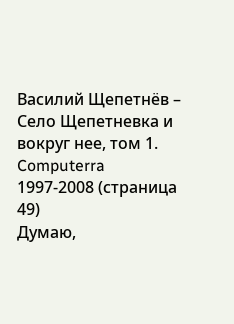Василий Щепетнёв – Село Щепетневка и вокруг нее, том 1. Computerra 1997-2008 (страница 49)
Думаю,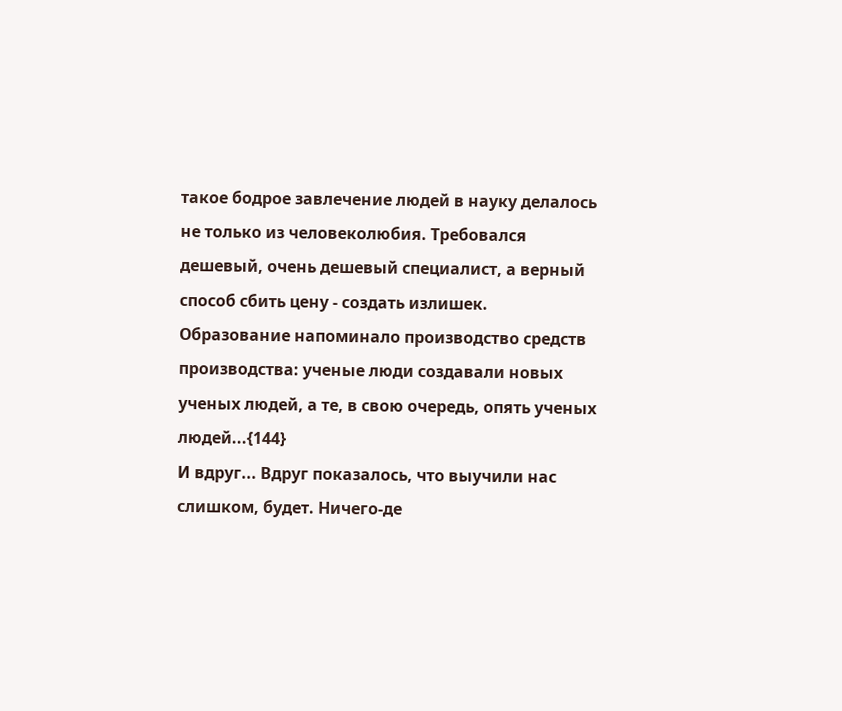такое бодрое завлечение людей в науку делалось не только из человеколюбия. Требовался дешевый, очень дешевый специалист, а верный способ сбить цену - создать излишек. Образование напоминало производство средств производства: ученые люди создавали новых ученых людей, а те, в свою очередь, опять ученых людей...{144}
И вдруг... Вдруг показалось, что выучили нас слишком, будет. Ничего-де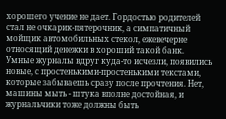хорошего учение не дает. Гордостью родителей стал не очкарик-пятерочник, а симпатичный мойщик автомобильных стекол, ежевечерне относящий денежки в хороший такой банк. Умные журналы вдруг куда-то исчезли, появились новые, с простенькими-простенькими текстами, которые забываешь сразу после прочтения. Нет, машины мыть - штука вполне достойная, и журнальчики тоже должны быть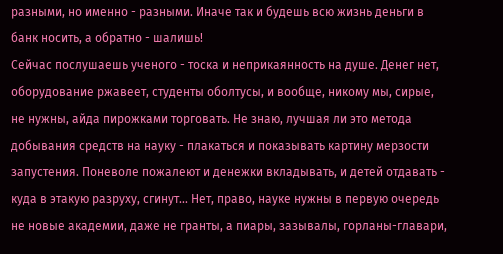разными, но именно - разными. Иначе так и будешь всю жизнь деньги в банк носить, а обратно - шалишь!
Сейчас послушаешь ученого - тоска и неприкаянность на душе. Денег нет, оборудование ржавеет, студенты оболтусы, и вообще, никому мы, сирые, не нужны, айда пирожками торговать. Не знаю, лучшая ли это метода добывания средств на науку - плакаться и показывать картину мерзости запустения. Поневоле пожалеют и денежки вкладывать, и детей отдавать - куда в этакую разруху, сгинут... Нет, право, науке нужны в первую очередь не новые академии, даже не гранты, а пиары, зазывалы, горланы-главари,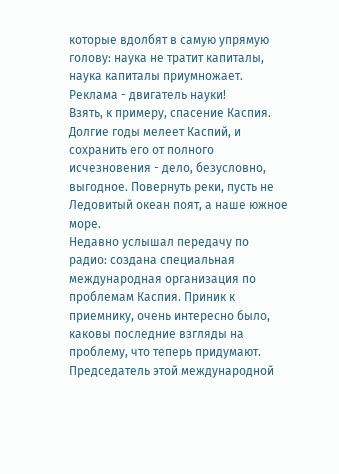которые вдолбят в самую упрямую голову: наука не тратит капиталы, наука капиталы приумножает. Реклама - двигатель науки!
Взять, к примеру, спасение Каспия. Долгие годы мелеет Каспий, и сохранить его от полного исчезновения - дело, безусловно, выгодное. Повернуть реки, пусть не Ледовитый океан поят, а наше южное море.
Недавно услышал передачу по радио: создана специальная международная организация по проблемам Каспия. Приник к приемнику, очень интересно было, каковы последние взгляды на проблему, что теперь придумают. Председатель этой международной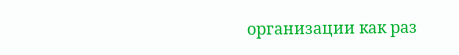организации как раз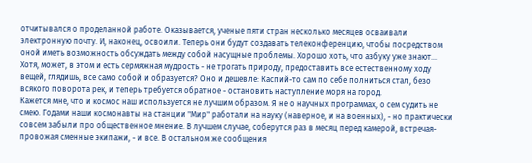отчитывался о проделанной работе. Оказывается, ученые пяти стран несколько месяцев осваивали электронную почту. И, наконец, освоили. Теперь они будут создавать телеконференцию, чтобы посредством оной иметь возможность обсуждать между собой насущные проблемы. Хорошо хоть, что азбуку уже знают... Хотя, может, в этом и есть сермяжная мудрость - не трогать природу, предоставить все естественному ходу вещей, глядишь, все само собой и образуется? Оно и дешевле: Каспий-то сам по себе полниться стал, безо всякого поворота рек, и теперь требуется обратное - остановить наступление моря на город.
Кажется мне, что и космос наш используется не лучшим образом. Я не о научных программах, о сем судить не смею. Годами наши космонавты на станции "Мир" работали на науку (наверное, и на военных), - но практически совсем забыли про общественное мнение. В лучшем случае, соберутся раз в месяц перед камерой, встречая-провожая сменные экипажи, - и все. В остальном же сообщения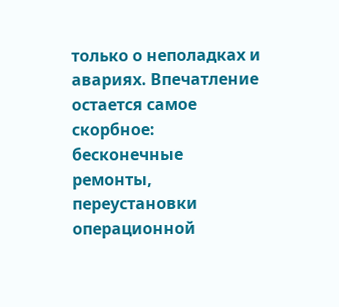только о неполадках и авариях. Впечатление остается самое скорбное: бесконечные ремонты, переустановки операционной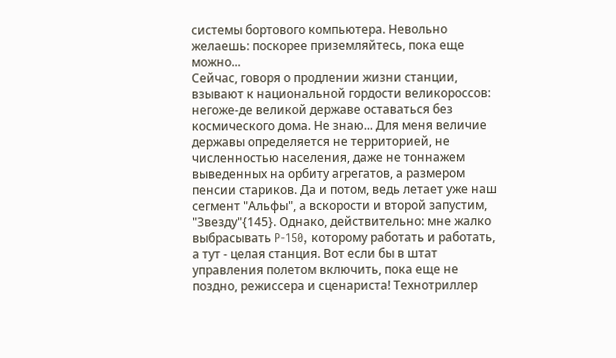системы бортового компьютера. Невольно желаешь: поскорее приземляйтесь, пока еще можно...
Сейчас, говоря о продлении жизни станции, взывают к национальной гордости великороссов: негоже-де великой державе оставаться без космического дома. Не знаю... Для меня величие державы определяется не территорией, не численностью населения, даже не тоннажем выведенных на орбиту агрегатов, а размером пенсии стариков. Да и потом, ведь летает уже наш сегмент "Альфы", а вскорости и второй запустим, "Звезду"{145}. Однако, действительно: мне жалко выбрасывать P-150, которому работать и работать, а тут - целая станция. Вот если бы в штат управления полетом включить, пока еще не поздно, режиссера и сценариста! Технотриллер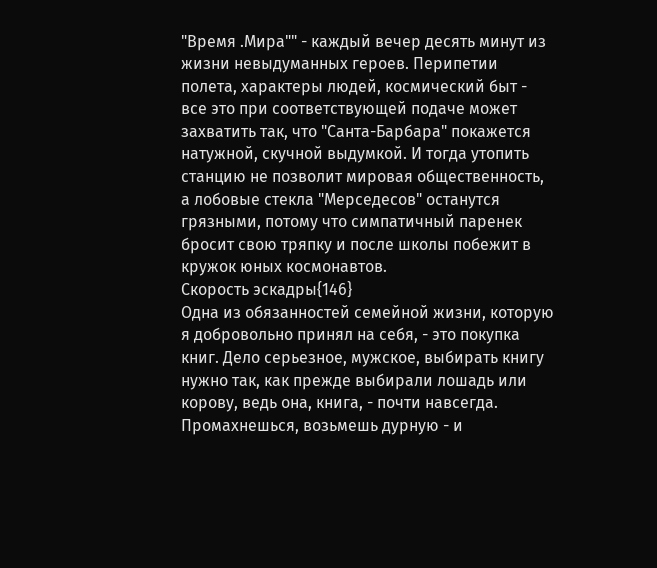"Время .Мира"" - каждый вечер десять минут из жизни невыдуманных героев. Перипетии полета, характеры людей, космический быт - все это при соответствующей подаче может захватить так, что "Санта-Барбара" покажется натужной, скучной выдумкой. И тогда утопить станцию не позволит мировая общественность, а лобовые стекла "Мерседесов" останутся грязными, потому что симпатичный паренек бросит свою тряпку и после школы побежит в кружок юных космонавтов.
Cкорость эскадры{146}
Oдна из обязанностей семейной жизни, которую я добровольно принял на себя, - это покупка книг. Дело серьезное, мужское, выбирать книгу нужно так, как прежде выбирали лошадь или корову, ведь она, книга, - почти навсегда. Промахнешься, возьмешь дурную - и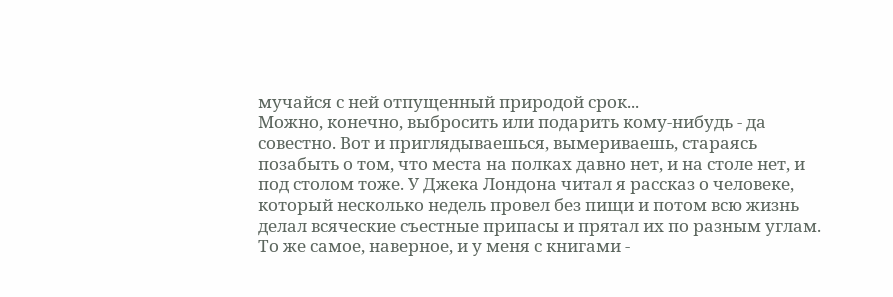мучайся с ней отпущенный природой срок...
Можно, конечно, выбросить или подарить кому-нибудь - да совестно. Вот и приглядываешься, вымериваешь, стараясь позабыть о том, что места на полках давно нет, и на столе нет, и под столом тоже. У Джека Лондона читал я рассказ о человеке, который несколько недель провел без пищи и потом всю жизнь делал всяческие съестные припасы и прятал их по разным углам. То же самое, наверное, и у меня с книгами -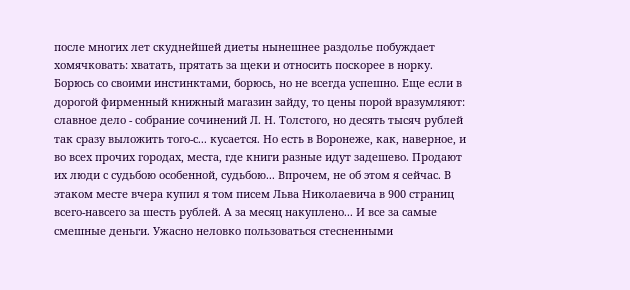после многих лет скуднейшей диеты нынешнее раздолье побуждает хомячковать: хватать, прятать за щеки и относить поскорее в норку. Борюсь со своими инстинктами, борюсь, но не всегда успешно. Еще если в дорогой фирменный книжный магазин зайду, то цены порой вразумляют: славное дело - собрание сочинений Л. Н. Толстого, но десять тысяч рублей так сразу выложить того-с... кусается. Но есть в Воронеже, как, наверное, и во всех прочих городах, места, где книги разные идут задешево. Продают их люди с судьбою особенной, судьбою... Впрочем, не об этом я сейчас. В этаком месте вчера купил я том писем Льва Николаевича в 900 страниц всего-навсего за шесть рублей. А за месяц накуплено... И все за самые смешные деньги. Ужасно неловко пользоваться стесненными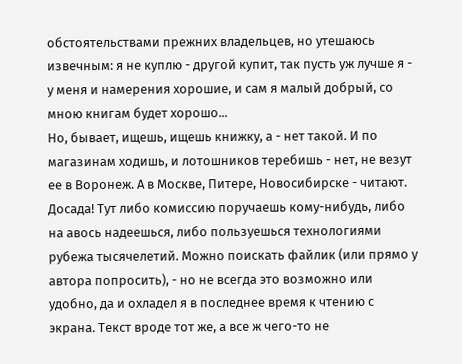обстоятельствами прежних владельцев, но утешаюсь извечным: я не куплю - другой купит, так пусть уж лучше я - у меня и намерения хорошие, и сам я малый добрый, со мною книгам будет хорошо...
Но, бывает, ищешь, ищешь книжку, а - нет такой. И по магазинам ходишь, и лотошников теребишь - нет, не везут ее в Воронеж. А в Москве, Питере, Новосибирске - читают. Досада! Тут либо комиссию поручаешь кому-нибудь, либо на авось надеешься, либо пользуешься технологиями рубежа тысячелетий. Можно поискать файлик (или прямо у автора попросить), - но не всегда это возможно или удобно, да и охладел я в последнее время к чтению с экрана. Текст вроде тот же, а все ж чего-то не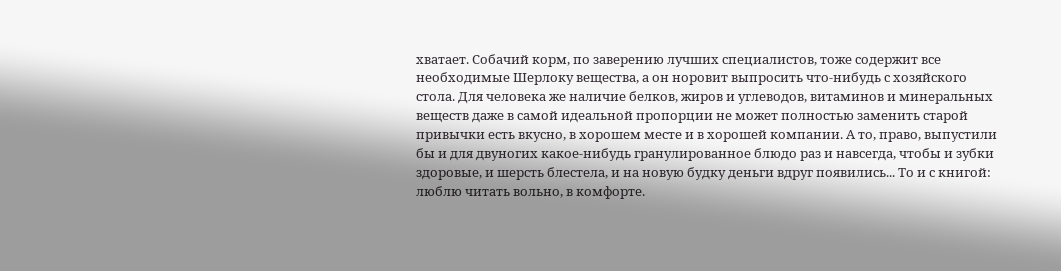хватает. Собачий корм, по заверению лучших специалистов, тоже содержит все необходимые Шерлоку вещества, а он норовит выпросить что-нибудь с хозяйского стола. Для человека же наличие белков, жиров и углеводов, витаминов и минеральных веществ даже в самой идеальной пропорции не может полностью заменить старой привычки есть вкусно, в хорошем месте и в хорошей компании. А то, право, выпустили бы и для двуногих какое-нибудь гранулированное блюдо раз и навсегда, чтобы и зубки здоровые, и шерсть блестела, и на новую будку деньги вдруг появились... То и с книгой: люблю читать вольно, в комфорте.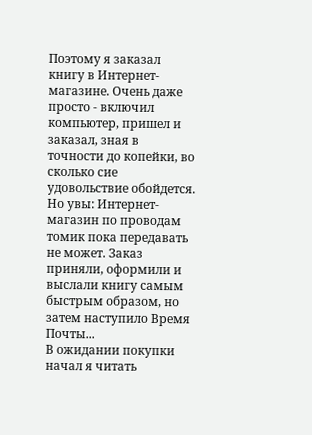Поэтому я заказал книгу в Интернет-магазине. Очень даже просто - включил компьютер, пришел и заказал, зная в точности до копейки, во сколько сие удовольствие обойдется. Но увы: Интернет-магазин по проводам томик пока передавать не может. Заказ приняли, оформили и выслали книгу самым быстрым образом, но затем наступило Время Почты...
В ожидании покупки начал я читать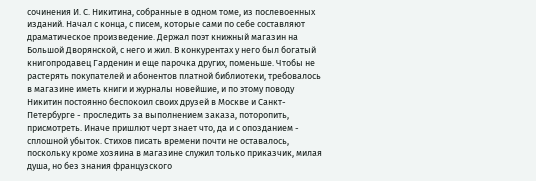сочинения И. С. Никитина, собранные в одном томе, из послевоенных изданий. Начал с конца, с писем, которые сами по себе составляют драматическое произведение. Держал поэт книжный магазин на Большой Дворянской, с него и жил. В конкурентах у него был богатый книгопродавец Гарденин и еще парочка других, поменьше. Чтобы не растерять покупателей и абонентов платной библиотеки, требовалось в магазине иметь книги и журналы новейшие, и по этому поводу Никитин постоянно беспокоил своих друзей в Москве и Санкт-Петербурге - проследить за выполнением заказа, поторопить, присмотреть. Иначе пришлют черт знает что, да и с опозданием - сплошной убыток. Стихов писать времени почти не оставалось, поскольку кроме хозяина в магазине служил только приказчик, милая душа, но без знания французского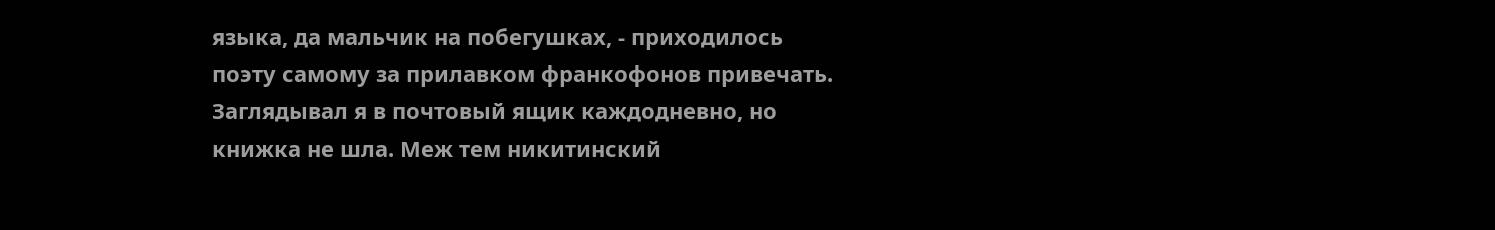языка, да мальчик на побегушках, - приходилось поэту самому за прилавком франкофонов привечать.
Заглядывал я в почтовый ящик каждодневно, но книжка не шла. Меж тем никитинский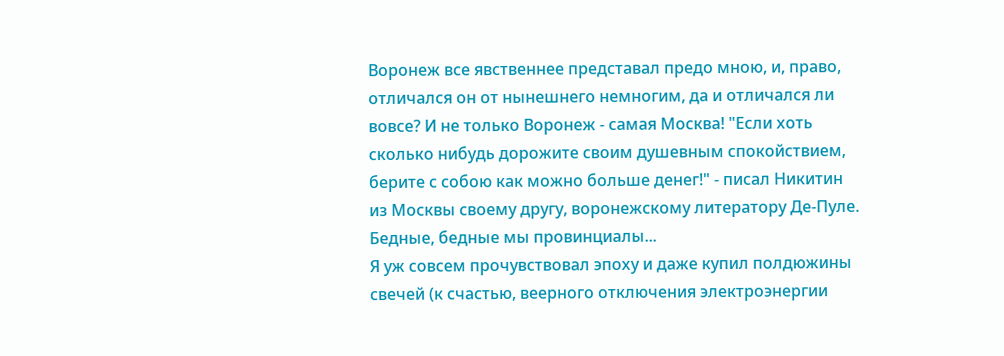Воронеж все явственнее представал предо мною, и, право, отличался он от нынешнего немногим, да и отличался ли вовсе? И не только Воронеж - самая Москва! "Если хоть сколько нибудь дорожите своим душевным спокойствием, берите с собою как можно больше денег!" - писал Никитин из Москвы своему другу, воронежскому литератору Де-Пуле.
Бедные, бедные мы провинциалы...
Я уж совсем прочувствовал эпоху и даже купил полдюжины свечей (к счастью, веерного отключения электроэнергии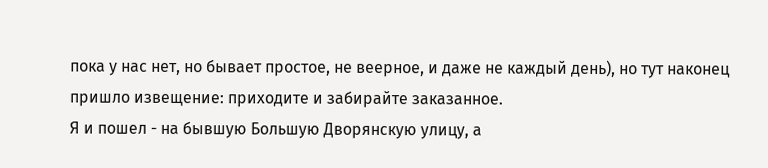пока у нас нет, но бывает простое, не веерное, и даже не каждый день), но тут наконец пришло извещение: приходите и забирайте заказанное.
Я и пошел - на бывшую Большую Дворянскую улицу, а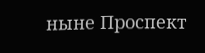ныне Проспект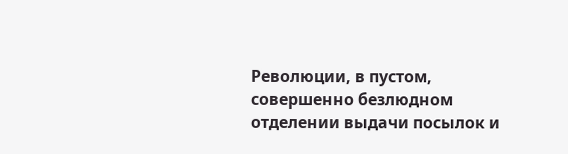Революции, в пустом, совершенно безлюдном отделении выдачи посылок и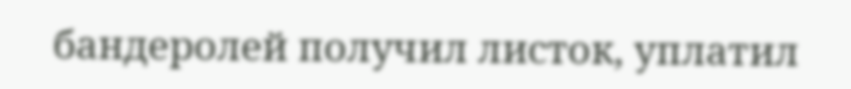бандеролей получил листок, уплатил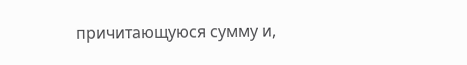причитающуюся сумму и,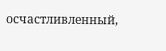осчастливленный,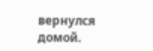вернулся домой.